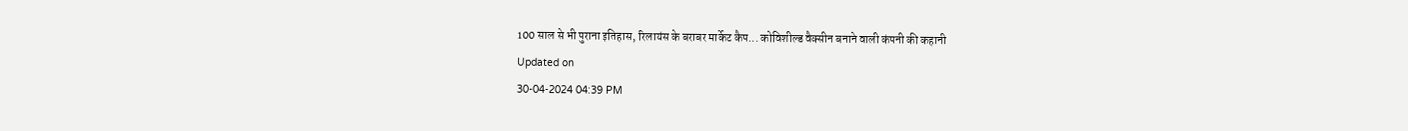100 साल से भी पुराना इतिहास, रिलायंस के बराबर मार्केट कैप... कोविशील्ड वैक्सीन बनाने वाली कंपनी की कहानी
Updated on
30-04-2024 04:39 PM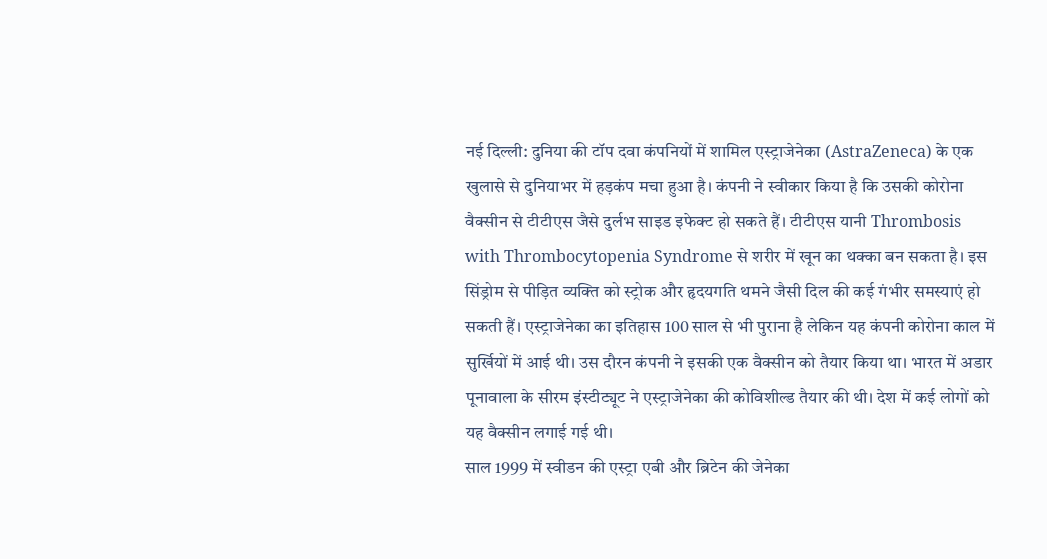नई दिल्ली: दुनिया की टॉप दवा कंपनियों में शामिल एस्ट्राजेनेका (AstraZeneca) के एक खुलासे से दुनियाभर में हड़कंप मचा हुआ है। कंपनी ने स्वीकार किया है कि उसकी कोरोना वैक्सीन से टीटीएस जैसे दुर्लभ साइड इफेक्ट हो सकते हैं। टीटीएस यानी Thrombosis with Thrombocytopenia Syndrome से शरीर में खून का थक्का बन सकता है। इस सिंड्रोम से पीड़ित व्यक्ति को स्ट्रोक और हृदयगति थमने जैसी दिल की कई गंभीर समस्याएं हो सकती हैं। एस्ट्राजेनेका का इतिहास 100 साल से भी पुराना है लेकिन यह कंपनी कोरोना काल में सुर्खियों में आई थी। उस दौरन कंपनी ने इसकी एक वैक्सीन को तैयार किया था। भारत में अडार पूनावाला के सीरम इंस्टीट्यूट ने एस्ट्राजेनेका की कोविशील्ड तैयार की थी। देश में कई लोगों को यह वैक्सीन लगाई गई थी।
साल 1999 में स्वीडन की एस्ट्रा एबी और ब्रिटेन की जेनेका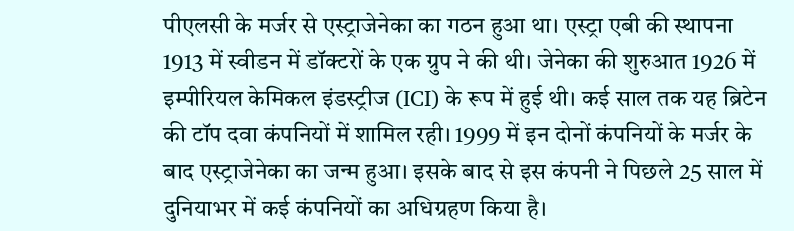पीएलसी के मर्जर से एस्ट्राजेनेका का गठन हुआ था। एस्ट्रा एबी की स्थापना 1913 में स्वीडन में डॉक्टरों के एक ग्रुप ने की थी। जेनेका की शुरुआत 1926 में इम्पीरियल केमिकल इंडस्ट्रीज (ICI) के रूप में हुई थी। कई साल तक यह ब्रिटेन की टॉप दवा कंपनियों में शामिल रही। 1999 में इन दोनों कंपनियों के मर्जर के बाद एस्ट्राजेनेका का जन्म हुआ। इसके बाद से इस कंपनी ने पिछले 25 साल में दुनियाभर में कई कंपनियों का अधिग्रहण किया है।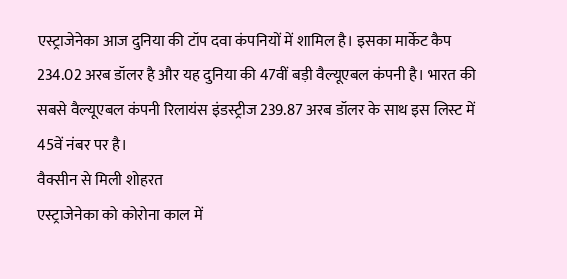एस्ट्राजेनेका आज दुनिया की टॉप दवा कंपनियों में शामिल है। इसका मार्केट कैप 234.02 अरब डॉलर है और यह दुनिया की 47वीं बड़ी वैल्यूएबल कंपनी है। भारत की सबसे वैल्यूएबल कंपनी रिलायंस इंडस्ट्रीज 239.87 अरब डॉलर के साथ इस लिस्ट में 45वें नंबर पर है।
वैक्सीन से मिली शोहरत
एस्ट्राजेनेका को कोरोना काल में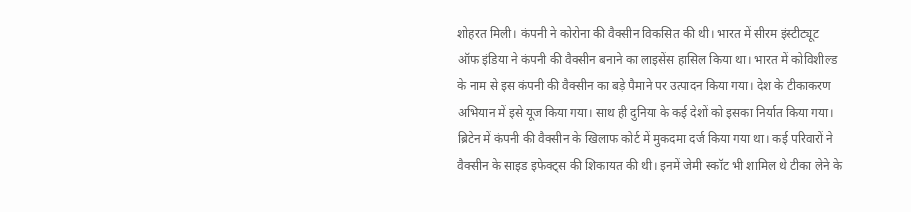शोहरत मिली। कंपनी ने कोरोना की वैक्सीन विकसित की थी। भारत में सीरम इंस्टीट्यूट ऑफ इंडिया ने कंपनी की वैक्सीन बनाने का लाइसेंस हासिल किया था। भारत में कोविशील्ड के नाम से इस कंपनी की वैक्सीन का बड़े पैमाने पर उत्पादन किया गया। देश के टीकाकरण अभियान में इसे यूज किया गया। साथ ही दुनिया के कई देशों को इसका निर्यात किया गया। ब्रिटेन में कंपनी की वैक्सीन के खिलाफ कोर्ट में मुकदमा दर्ज किया गया था। कई परिवारों ने वैक्सीन के साइड इफेक्ट्स की शिकायत की थी। इनमें जेमी स्कॉट भी शामिल थे टीका लेने के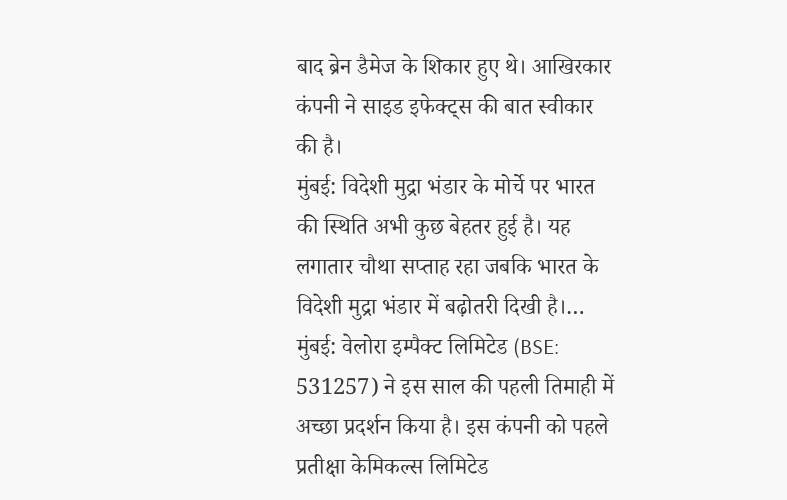बाद ब्रेन डैमेज के शिकार हुए थे। आखिरकार कंपनी ने साइड इफेक्ट्स की बात स्वीकार की है।
मुंबई: विदेशी मुद्रा भंडार के मोर्चे पर भारत की स्थिति अभी कुछ बेहतर हुई है। यह लगातार चौथा सप्ताह रहा जबकि भारत के विदेशी मुद्रा भंडार में बढ़ोतरी दिखी है।…
मुंबई: वेलोरा इम्पैक्ट लिमिटेड (BSE: 531257) ने इस साल की पहली तिमाही में अच्छा प्रदर्शन किया है। इस कंपनी को पहले प्रतीक्षा केमिकल्स लिमिटेड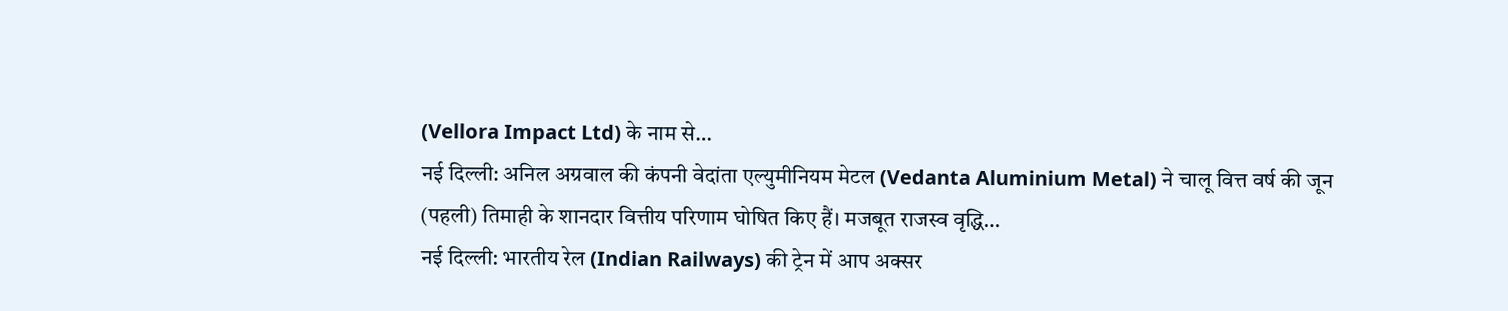(Vellora Impact Ltd) के नाम से…
नई दिल्ली: अनिल अग्रवाल की कंपनी वेदांता एल्युमीनियम मेटल (Vedanta Aluminium Metal) ने चालू वित्त वर्ष की जून (पहली) तिमाही के शानदार वित्तीय परिणाम घोषित किए हैं। मजबूत राजस्व वृद्धि…
नई दिल्ली: भारतीय रेल (Indian Railways) की ट्रेन में आप अक्सर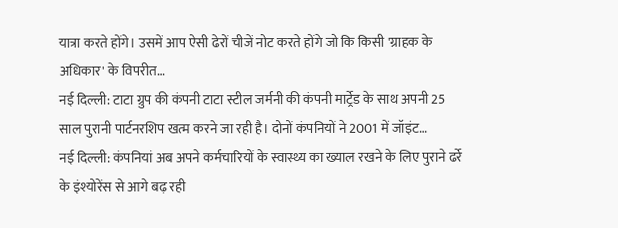यात्रा करते होंगे। उसमें आप ऐसी ढेरों चीजें नोट करते होंगे जो कि किसी 'ग्राहक के अधिकार' के विपरीत…
नई दिल्ली: टाटा ग्रुप की कंपनी टाटा स्टील जर्मनी की कंपनी मार्ट्रेड के साथ अपनी 25 साल पुरानी पार्टनरशिप खत्म करने जा रही है। दोनों कंपनियों ने 2001 में जॉइंट…
नई दिल्ली: कंपनियां अब अपने कर्मचारियों के स्वास्थ्य का ख्याल रखने के लिए पुराने ढर्रे के इंश्योरेंस से आगे बढ़ रही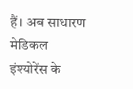हैं। अब साधारण मेडिकल इंश्योरेंस के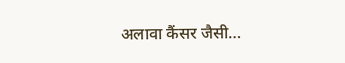अलावा कैंसर जैसी…